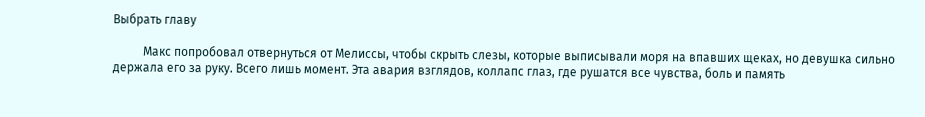Выбрать главу

          Макс попробовал отвернуться от Мелиссы, чтобы скрыть слезы, которые выписывали моря на впавших щеках, но девушка сильно держала его за руку. Всего лишь момент. Эта авария взглядов, коллапс глаз, где рушатся все чувства, боль и память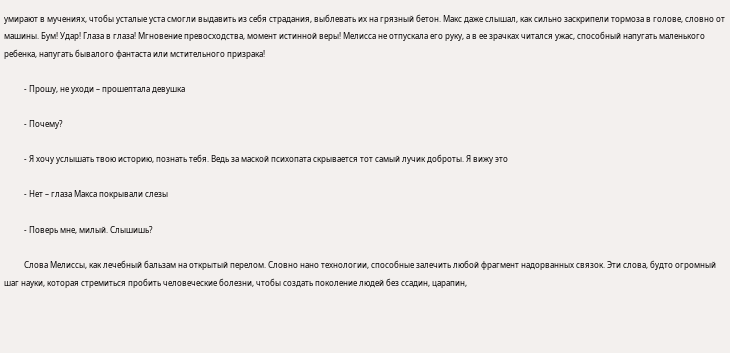умирают в мучениях, чтобы усталые уста смогли выдавить из себя страдания, выблевать их на грязный бетон. Макс даже слышал, как сильно заскрипели тормоза в голове, словно от машины. Бум! Удар! Глаза в глаза! Мгновение превосходства, момент истинной веры! Мелисса не отпускала его руку, а в ее зрачках читался ужас, способный напугать маленького ребенка, напугать бывалого фантаста или мстительного призрака!

          - Прошу, не уходи – прошептала девушка

          - Почему?

          - Я хочу услышать твою историю, познать тебя. Ведь за маской психопата скрывается тот самый лучик доброты. Я вижу это

          - Нет – глаза Макса покрывали слезы

          - Поверь мне, милый. Слышишь?

          Слова Мелиссы, как лечебный бальзам на открытый перелом. Словно нано технологии, способные залечить любой фрагмент надорванных связок. Эти слова, будто огромный шаг науки, которая стремиться пробить человеческие болезни, чтобы создать поколение людей без ссадин, царапин,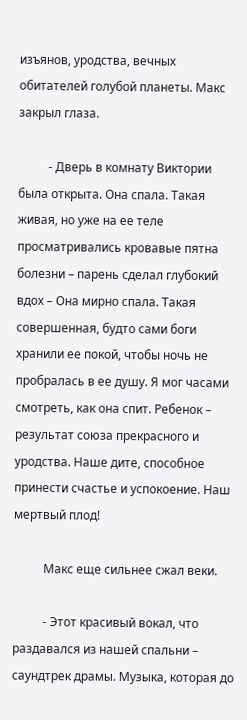изъянов, уродства, вечных обитателей голубой планеты. Макс закрыл глаза.

          - Дверь в комнату Виктории была открыта. Она спала. Такая живая, но уже на ее теле просматривались кровавые пятна болезни – парень сделал глубокий вдох – Она мирно спала. Такая совершенная, будто сами боги хранили ее покой, чтобы ночь не пробралась в ее душу. Я мог часами смотреть, как она спит. Ребенок – результат союза прекрасного и уродства. Наше дите, способное принести счастье и успокоение. Наш мертвый плод!

          Макс еще сильнее сжал веки.

          - Этот красивый вокал, что раздавался из нашей спальни – саундтрек драмы. Музыка, которая до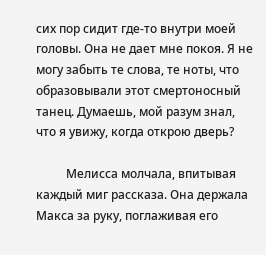сих пор сидит где-то внутри моей головы. Она не дает мне покоя. Я не могу забыть те слова, те ноты, что образовывали этот смертоносный танец. Думаешь, мой разум знал, что я увижу, когда открою дверь?

          Мелисса молчала, впитывая каждый миг рассказа. Она держала Макса за руку, поглаживая его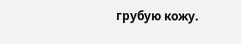грубую кожу.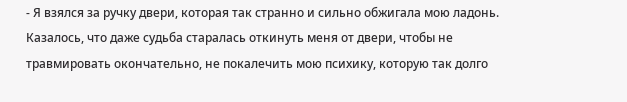- Я взялся за ручку двери, которая так странно и сильно обжигала мою ладонь. Казалось, что даже судьба старалась откинуть меня от двери, чтобы не травмировать окончательно, не покалечить мою психику, которую так долго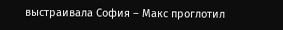выстраивала София – Макс проглотил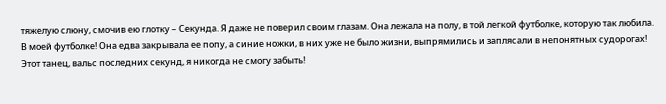тяжелую слюну, смочив ею глотку – Секунда. Я даже не поверил своим глазам. Она лежала на полу, в той легкой футболке, которую так любила. В моей футболке! Она едва закрывала ее попу, а синие ножки, в них уже не было жизни, выпрямились и заплясали в непонятных судорогах! Этот танец, вальс последних секунд, я никогда не смогу забыть!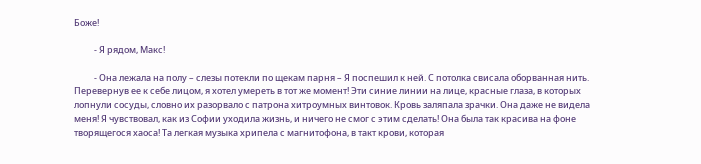Боже!

          - Я рядом, Макс!

          - Она лежала на полу – слезы потекли по щекам парня – Я поспешил к ней. С потолка свисала оборванная нить. Перевернув ее к себе лицом, я хотел умереть в тот же момент! Эти синие линии на лице, красные глаза, в которых лопнули сосуды, словно их разорвало с патрона хитроумных винтовок. Кровь заляпала зрачки. Она даже не видела меня! Я чувствовал, как из Софии уходила жизнь, и ничего не смог с этим сделать! Она была так красива на фоне творящегося хаоса! Та легкая музыка хрипела с магнитофона, в такт крови, которая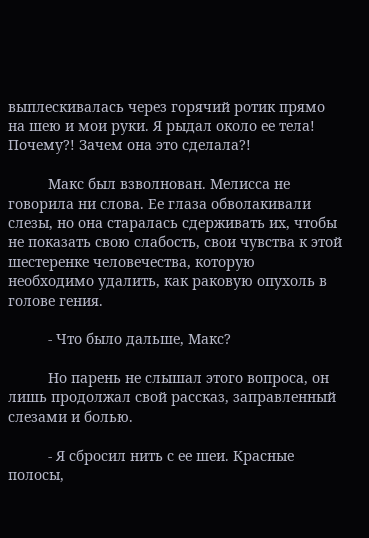выплескивалась через горячий ротик прямо на шею и мои руки. Я рыдал около ее тела! Почему?! Зачем она это сделала?!

          Макс был взволнован. Мелисса не говорила ни слова. Ее глаза обволакивали слезы, но она старалась сдерживать их, чтобы не показать свою слабость, свои чувства к этой шестеренке человечества, которую необходимо удалить, как раковую опухоль в голове гения.

          - Что было дальше, Макс?

          Но парень не слышал этого вопроса, он лишь продолжал свой рассказ, заправленный слезами и болью.

          - Я сбросил нить с ее шеи. Красные полосы,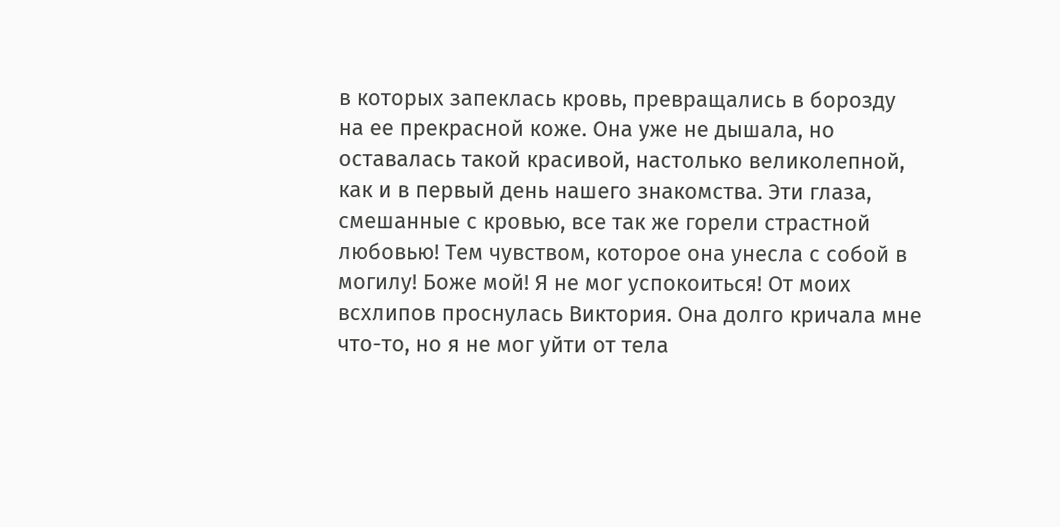в которых запеклась кровь, превращались в борозду на ее прекрасной коже. Она уже не дышала, но оставалась такой красивой, настолько великолепной, как и в первый день нашего знакомства. Эти глаза, смешанные с кровью, все так же горели страстной любовью! Тем чувством, которое она унесла с собой в могилу! Боже мой! Я не мог успокоиться! От моих всхлипов проснулась Виктория. Она долго кричала мне что-то, но я не мог уйти от тела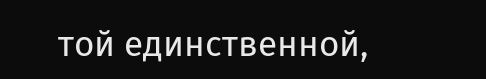той единственной,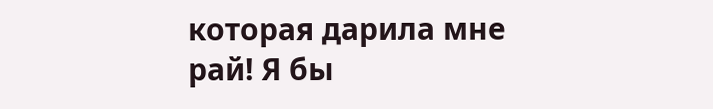которая дарила мне рай! Я бы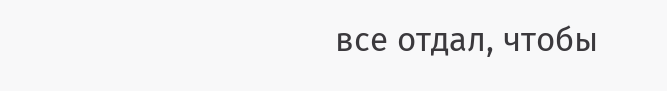все отдал, чтобы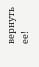вернуть ее!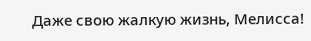Даже свою жалкую жизнь, Мелисса!